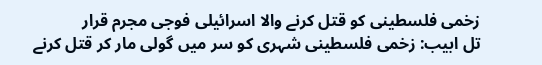زخمی فلسطینی کو قتل کرنے والا اسرائیلی فوجی مجرم قرار
تل ابیب: زخمی فلسطینی شہری کو سر میں گولی مار کر قتل کرنے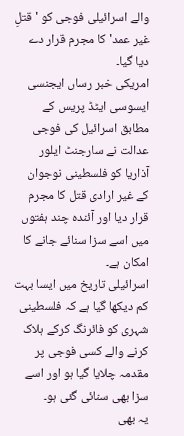والے اسرائیلی فوجی کو 'قتلِ غیر عمد' کا مجرم قرار دے دیا گیا۔
امریکی خبر رساں ایجنسی ایسوسی ایٹڈ پریس کے مطابق اسرائیل کی فوجی عدالت نے سارجنٹ ایلور آذاریا کو فلسطینی نوجوان کے غیر ارادی قتل کا مجرم قرار دیا اور آئندہ چند ہفتوں میں اسے سزا سنائے جانے کا امکان ہے۔
اسرائیلی تاریخ میں ایسا بہت کم دیکھا گیا ہے کہ فلسطینی شہری کو فائرنگ کرکے ہلاک کرنے والے کسی فوجی پر مقدمہ چلایا گیا ہو اور اسے سزا بھی سنائی گئی ہو۔
یہ بھی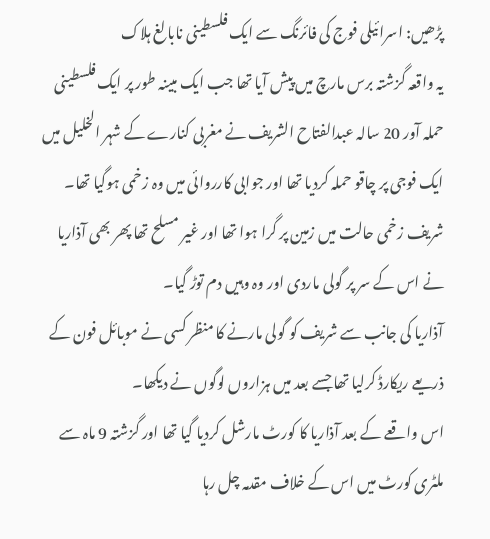پڑھیں: اسرائیلی فوج کی فائرنگ سے ایک فلسطینی نابالغ ہلاک
یہ واقعہ گزشتہ برس مارچ میں پیش آیا تھا جب ایک مبینہ طور پر ایک فلسطینی حملہ آور 20 سالہ عبدالفتاح الشریف نے مغربی کنارے کے شہر الخلیل میں ایک فوجی پر چاقو حملہ کردیا تھا اور جوابی کارروائی میں وہ زخمی ہوگیا تھا۔
شریف زخمی حالت میں زمین پر گرا ہوا تھا اور غیر مسلح تھا پھر بھی آذاریا نے اس کے سر پر گولی ماردی اور وہ وہیں دم توڑ گیا۔
آذاریا کی جانب سے شریف کو گولی مارنے کا منظر کسی نے موبائل فون کے ذریعے ریکارڈ کرلیا تھا جسے بعد میں ہزاروں لوگوں نے دیکھا۔
اس واقعے کے بعد آذاریا کا کورٹ مارشل کردیا گیا تھا اور گزشتہ 9 ماہ سے ملٹری کورٹ میں اس کے خلاف مقدمہ چل رہا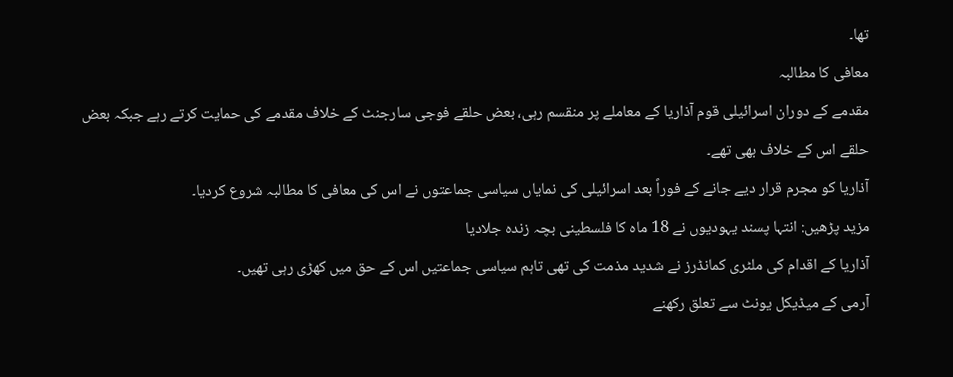تھا۔
معافی کا مطالبہ
مقدمے کے دوران اسرائیلی قوم آذاریا کے معاملے پر منقسم رہی، بعض حلقے فوجی سارجنٹ کے خلاف مقدمے کی حمایت کرتے رہے جبکہ بعض حلقے اس کے خلاف بھی تھے۔
آذاریا کو مجرم قرار دیے جانے کے فوراً بعد اسرائیلی کی نمایاں سیاسی جماعتوں نے اس کی معافی کا مطالبہ شروع کردیا۔
مزید پڑھیں: انتہا پسند یہودیوں نے 18 ماہ کا فلسطینی بچہ زندہ جلادیا
آذاریا کے اقدام کی ملٹری کمانڈرز نے شدید مذمت کی تھی تاہم سیاسی جماعتیں اس کے حق میں کھڑی رہی تھیں۔
آرمی کے میڈیکل یونٹ سے تعلق رکھنے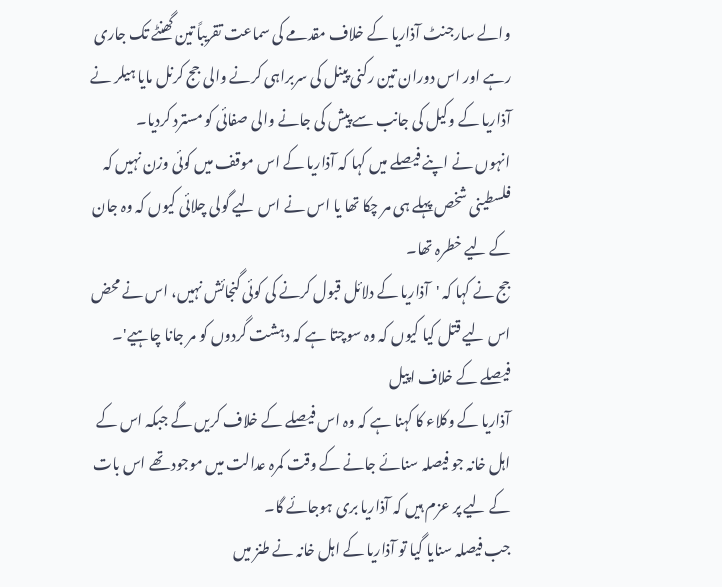والے سارجنٹ آذاریا کے خلاف مقدمے کی سماعت تقریباً تین گھنٹے تک جاری رہے اور اس دوران تین رکنی پینل کی سربراہی کرنے والی جج کرنل مایا ہیلر نے آذاریا کے وکیل کی جانب سے پیش کی جانے والی صفائی کو مسترد کردیا۔
انہوں نے اپنے فیصلے میں کہا کہ آذاریا کے اس موقف میں کوئی وزن نہیں کہ فلسطینی شخص پہلے ہی مر چکا تھا یا اس نے اس لیے گولی چلائی کیوں کہ وہ جان کے لیے خطرہ تھا۔
جج نے کہا کہ 'آذاریا کے دلائل قبول کرنے کی کوئی گنجائش نہیں، اس نے محض اس لیے قتل کیا کیوں کہ وہ سوچتا ہے کہ دہشت گردوں کو مر جانا چاہیے'۔
فیصلے کے خلاف اپیل
آذاریا کے وکلاء کا کہنا ہے کہ وہ اس فیصلے کے خلاف کریں گے جبکہ اس کے اہل خانہ جو فیصلہ سنائے جانے کے وقت کمرہ عدالت میں موجود تھے اس بات کے لیے پر عزم ہیں کہ آذاریا بری ہوجائے گا۔
جب فیصلہ سنایا گیا تو آذاریا کے اہل خانہ نے طنز میں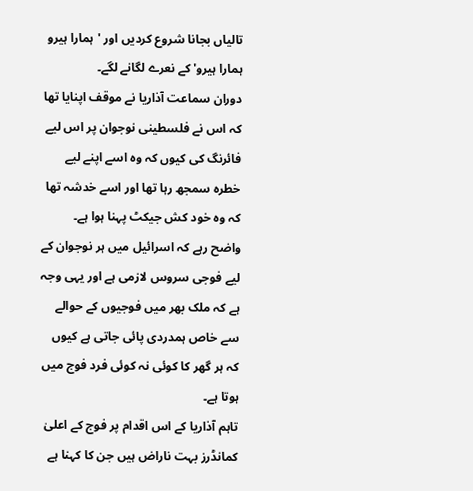تالیاں بجانا شروع کردیں اور 'ہمارا ہیرو ہمارا ہیرو' کے نعرے لگانے لگے۔
دوران سماعت آذاریا نے موقف اپنایا تھا کہ اس نے فلسطینی نوجوان پر اس لیے فائرنگ کی کیوں کہ وہ اسے اپنے لیے خطرہ سمجھ رہا تھا اور اسے خدشہ تھا کہ وہ خود کش جیکٹ پہنا ہوا ہے۔
واضح رہے کہ اسرائیل میں ہر نوجوان کے لیے فوجی سروس لازمی ہے اور یہی وجہ ہے کہ ملک بھر میں فوجیوں کے حوالے سے خاص ہمدردی پائی جاتی ہے کیوں کہ ہر گھر کا کوئی نہ کوئی فرد فوج میں ہوتا ہے۔
تاہم آذاریا کے اس اقدام پر فوج کے اعلیٰ کمانڈرز بہت ناراض ہیں جن کا کہنا ہے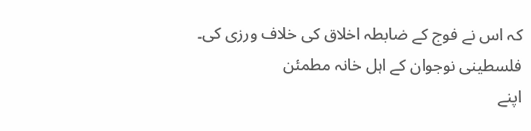کہ اس نے فوج کے ضابطہ اخلاق کی خلاف ورزی کی۔
فلسطینی نوجوان کے اہل خانہ مطمئن
اپنے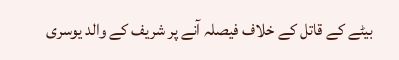بیٹے کے قاتل کے خلاف فیصلہ آنے پر شریف کے والد یوسری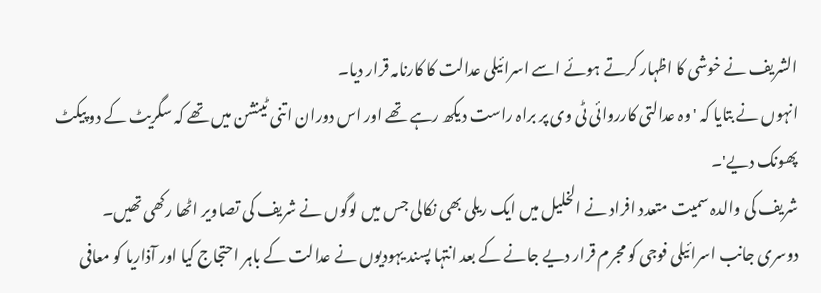الشریف نے خوشی کا اظہار کرتے ہوئے اسے اسرائیلی عدالت کا کارنامہ قرار دیا۔
انہوں نے بتایا کہ 'وہ عدالتی کارروائی ٹی وی پر براہ راست دیکھ رہے تھے اور اس دوران اتنی ٹینشن میں تھے کہ سگریٹ کے دو پیکٹ پھونک دیے'۔
شریف کی والدہ سمیت متعدد افراد نے الخلیل میں ایک ریلی بھی نکالی جس میں لوگوں نے شریف کی تصاویر اٹھا رکھی تھیں۔
دوسری جانب اسرائیلی فوجی کو مجرم قرار دیے جانے کے بعد انتہا پسند یہودیوں نے عدالت کے باہر احتجاج کیا اور آذاریا کو معافی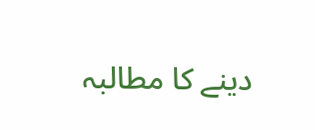دینے کا مطالبہ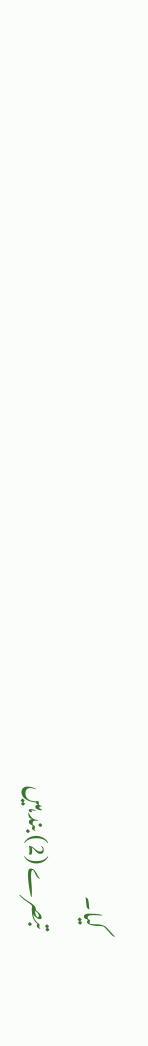کیا۔
تبصرے (2) بند ہیں